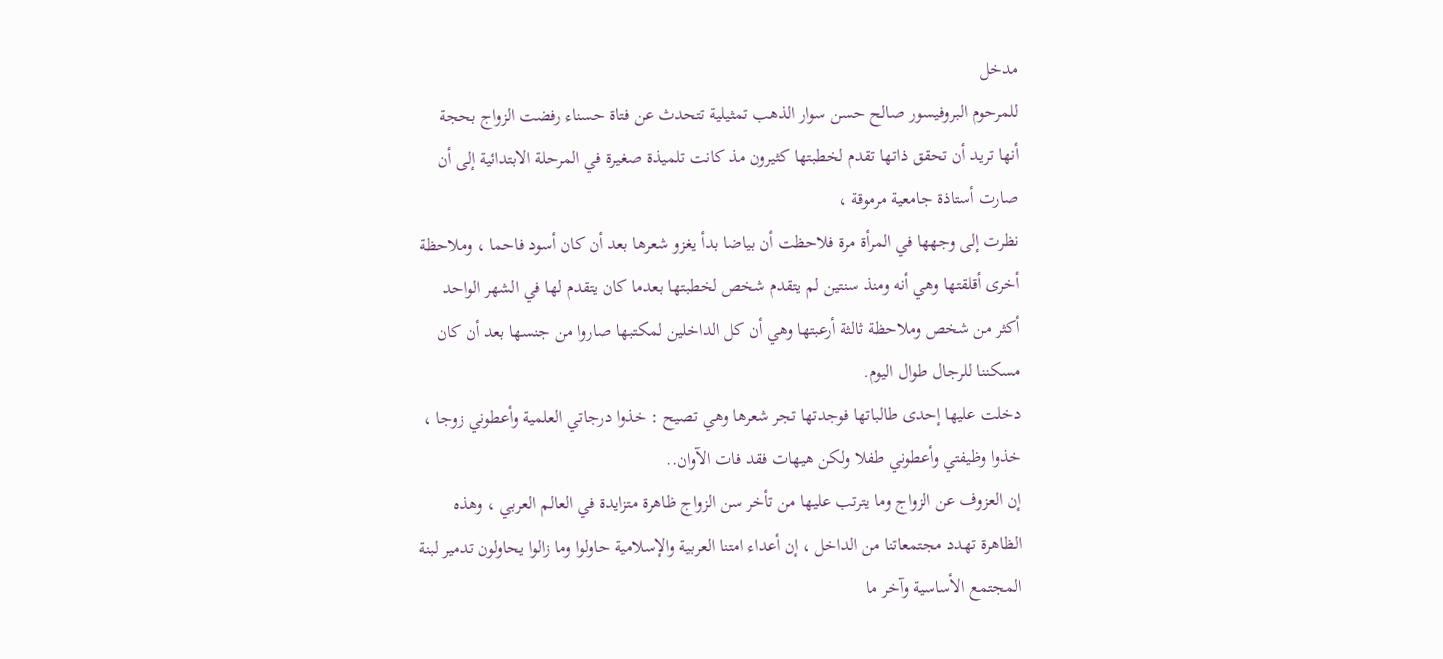مدخل
للمرحوم البروفيسور صالح حسن سوار الذهب تمثيلية تتحدث عن فتاة حسناء رفضت الزواج بحجة أنها تريد أن تحقق ذاتها تقدم لخطبتها كثيرون مذ كانت تلميذة صغيرة في المرحلة الابتدائية إلى أن صارت أستاذة جامعية مرموقة ،
نظرت إلى وجهها في المرأة مرة فلاحظت أن بياضا بدأ يغزو شعرها بعد أن كان أسود فاحما ، وملاحظة أخرى أقلقتها وهي أنه ومنذ سنتين لم يتقدم شخص لخطبتها بعدما كان يتقدم لها في الشهر الواحد أكثر من شخص وملاحظة ثالثة أرعبتها وهي أن كل الداخلين لمكتبها صاروا من جنسها بعد أن كان مسكننا للرجال طوال اليوم.
دخلت عليها إحدى طالباتها فوجدتها تجر شعرها وهي تصيح : خذوا درجاتي العلمية وأعطوني زوجا ، خذوا وظيفتي وأعطوني طفلا ولكن هيهات فقد فات الآوان..
إن العزوف عن الزواج وما يترتب عليها من تأخر سن الزواج ظاهرة متزايدة في العالم العربي ، وهذه الظاهرة تهدد مجتمعاتنا من الداخل ، إن أعداء امتنا العربية والإسلامية حاولوا وما زالوا يحاولون تدمير لبنة المجتمع الأساسية وآخر ما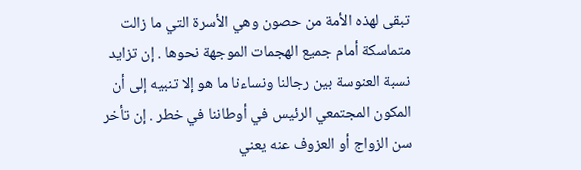تبقى لهذه الأمة من حصون وهي الأسرة التي ما زالت متماسكة أمام جميع الهجمات الموجهة نحوها . إن تزايد نسبة العنوسة بين رجالنا ونساءنا ما هو إلا تنبيه إلى أن المكون المجتمعي الرئيس في أوطاننا في خطر . إن تأخر سن الزواج أو العزوف عنه يعني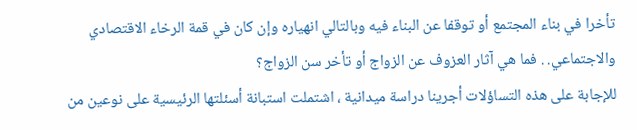تأخرا في بناء المجتمع أو توقفا عن البناء فيه وبالتالي انهياره وإن كان في قمة الرخاء الاقتصادي والاجتماعي. . فما هي آثار العزوف عن الزواج أو تأخر سن الزواج؟
للإجابة على هذه التساؤلات أجرينا دراسة ميدانية ، اشتملت استبانة أسئلتها الرئيسية على نوعين من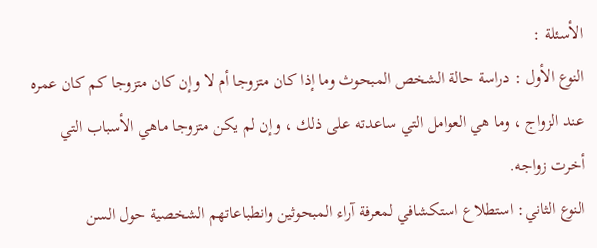الأسئلة :
النوع الأول : دراسة حالة الشخص المبحوث وما إذا كان متزوجا أم لا وإن كان متزوجا كم كان عمره عند الزواج ، وما هي العوامل التي ساعدته على ذلك ، وإن لم يكن متزوجا ماهي الأسباب التي أخرت زواجه.
النوع الثاني: استطلاع استكشافي لمعرفة آراء المبحوثين وانطباعاتهم الشخصية حول السن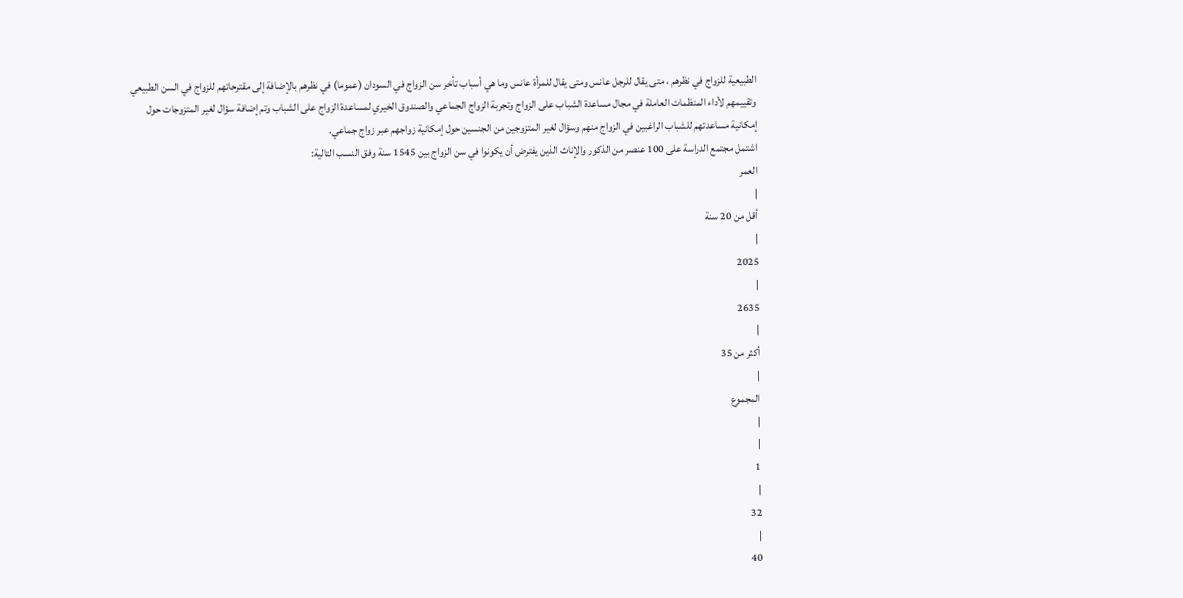الطبيعية للزواج في نظرهم ، متى يقال للرجل عانس ومتى يقال للمرأة عانس وما هي أسباب تأخر سن الزواج في السودان (عموما) في نظرهم بالإضافة إلى مقترحاتهم للزواج في السن الطبيعي وتقييمهم لأداء المنظمات العاملة في مجال مساعدة الشباب على الزواج وتجربة الزواج الجماعي والصندوق الخيري لمساعدة الزواج على الشباب وتم إضافة سؤال لغير المتزوجات حول إمكانية مساعدتهم للشباب الراغبين في الزواج منهم وسؤال لغير المتزوجين من الجنسين حول إمكانية زواجهم عبر زواج جماعي.
اشتمل مجتمع الدراسة على 100 عنصر من الذكور والإناث الذين يفترض أن يكونوا في سن الزواج بين 1545 سنة وفق النسب التالية:
العمر
|
أقل من 20 سنة
|
2025
|
2635
|
أكثر من 35
|
المجموع
|
|
1
|
32
|
40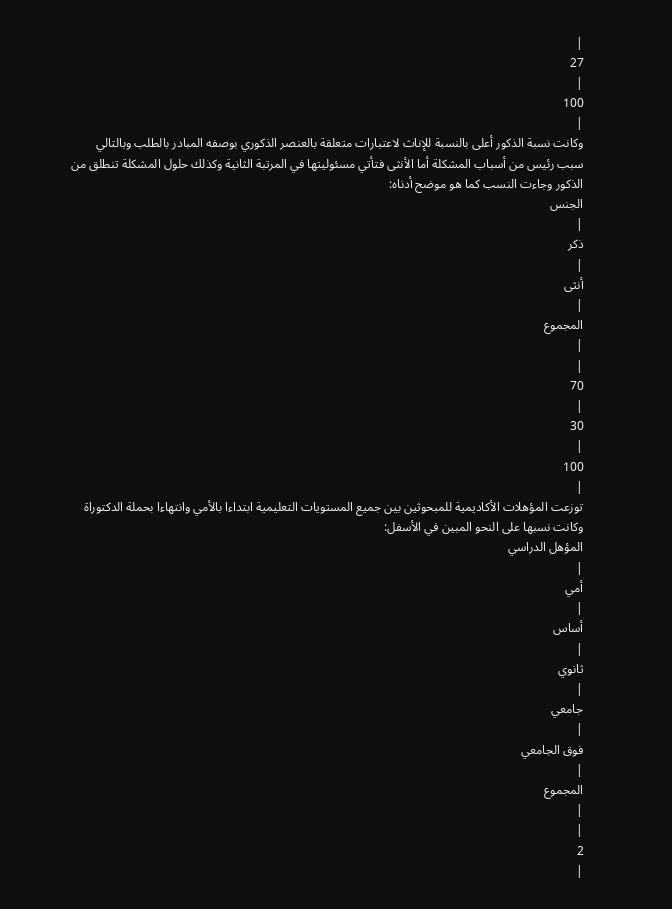|
27
|
100
|
وكانت نسبة الذكور أعلى بالنسبة للإناث لاعتبارات متعلقة بالعنصر الذكوري بوصفه المبادر بالطلب وبالتالي سبب رئيس من أسباب المشكلة أما الأنثى فتأتي مسئوليتها في المرتبة الثانية وكذلك حلول المشكلة تنطلق من الذكور وجاءت النسب كما هو موضح أدناه:
الجنس
|
ذكر
|
أنثى
|
المجموع
|
|
70
|
30
|
100
|
توزعت المؤهلات الأكاديمية للمبحوثين بين جميع المستويات التعليمية ابتداءا بالأمي وانتهاءا بحملة الدكتوراة وكانت نسبها على النحو المبين في الأسفل:
المؤهل الدراسي
|
أمي
|
أساس
|
ثانوي
|
جامعي
|
فوق الجامعي
|
المجموع
|
|
2
|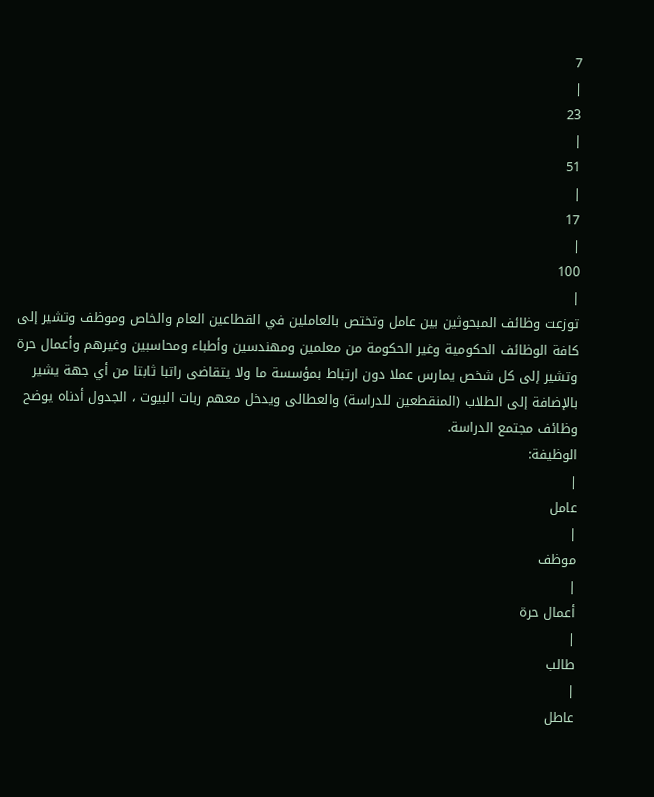7
|
23
|
51
|
17
|
100
|
توزعت وظائف المبحوثين بين عامل وتختص بالعاملين في القطاعين العام والخاص وموظف وتشير إلى كافة الوظائف الحكومية وغير الحكومة من معلمين ومهندسين وأطباء ومحاسبين وغيرهم وأعمال حرة وتشير إلى كل شخص يمارس عملا دون ارتباط بمؤسسة ما ولا يتقاضى راتبا ثابتا من أي جهة يشير بالإضافة إلى الطلاب (المنقطعين للدراسة) والعطالى ويدخل معهم ربات البيوت ، الجدول أدناه يوضح وظائف مجتمع الدراسة.
الوظيفة:
|
عامل
|
موظف
|
أعمال حرة
|
طالب
|
عاطل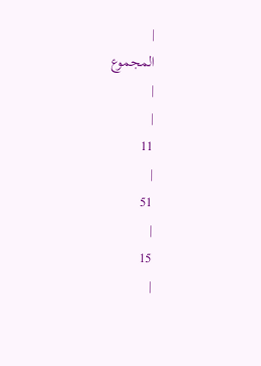|
المجموع
|
|
11
|
51
|
15
|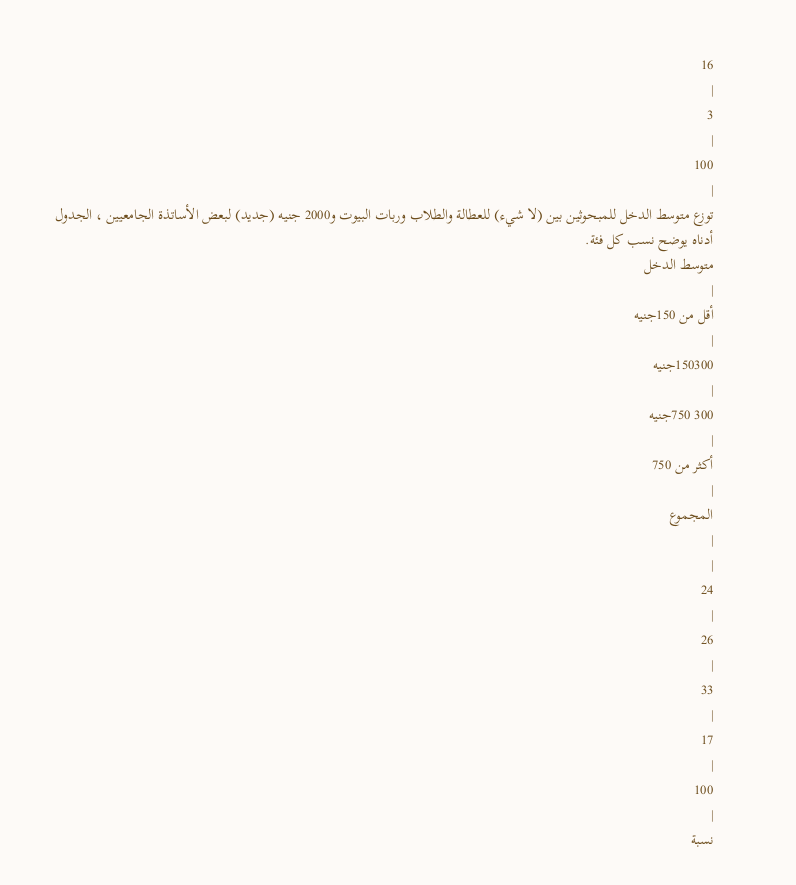16
|
3
|
100
|
توزع متوسط الدخل للمبحوثين بين (لا شيء) للعطالة والطلاب وربات البيوت و2000 جنيه (جديد) لبعض الأساتذة الجامعيين ، الجدول أدناه يوضح نسب كل فئة.
متوسط الدخل
|
أقل من 150جنيه
|
150300جنيه
|
300 750جنيه
|
أكثر من 750
|
المجموع
|
|
24
|
26
|
33
|
17
|
100
|
نسبة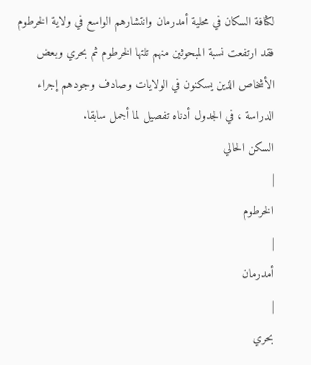لكثافة السكان في محلية أمدرمان وانتشارهم الواسع في ولاية الخرطوم فقد ارتفعت نسبة المبحوثين منهم تلتها الخرطوم ثم بحري وبعض الأشخاص الذين يسكنون في الولايات وصادف وجودهم إجراء الدراسة ، في الجدول أدناه تفصيل لما أجمل سابقا.
السكن الحالي
|
الخرطوم
|
أمدرمان
|
بحري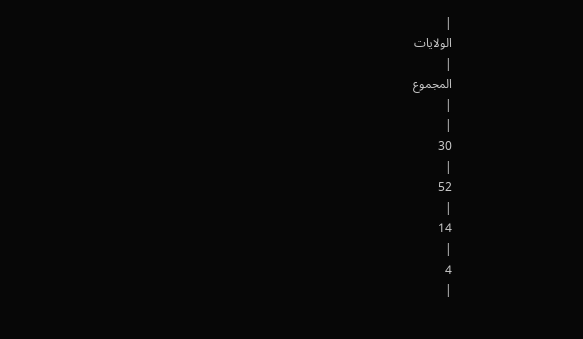|
الولايات
|
المجموع
|
|
30
|
52
|
14
|
4
|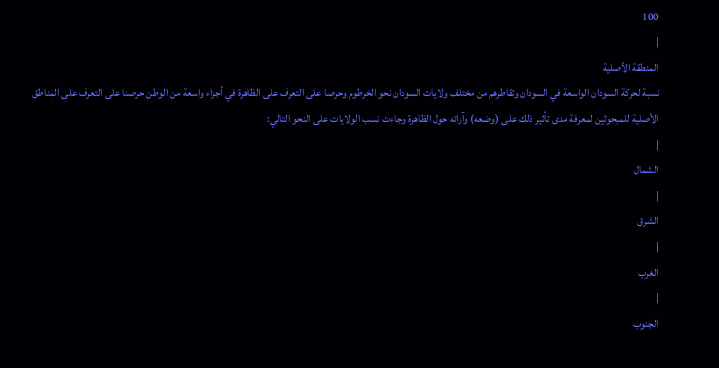100
|
المنطقة الأصلية
نسبة لحركة السودان الواسعة في السودان وتقاطرهم من مختلف ولايات السودان نحو الخرطوم وحرصا على التعرف على الظاهرة في أجزاء واسعة من الوطن حرصنا على التعرف على المناطق الأصلية للمبحوثين لمعرفة مدى تأثير ذلك على (وضعه) وآرائه حول الظاهرة وجاءت نسب الولايات على النحو التالي:
|
الشمال
|
الشرق
|
الغرب
|
الجنوب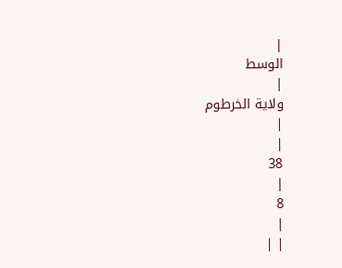|
الوسط
|
ولاية الخرطوم
|
|
38
|
8
|
| |